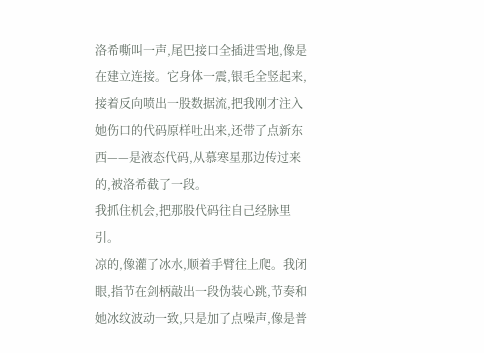洛希嘶叫一声,尾巴接口全插进雪地,像是在建立连接。它身体一震,银毛全竖起来,接着反向喷出一股数据流,把我刚才注入她伤口的代码原样吐出来,还带了点新东西——是液态代码,从慕寒星那边传过来的,被洛希截了一段。
我抓住机会,把那股代码往自己经脉里引。
凉的,像灌了冰水,顺着手臂往上爬。我闭眼,指节在剑柄敲出一段伪装心跳,节奏和她冰纹波动一致,只是加了点噪声,像是普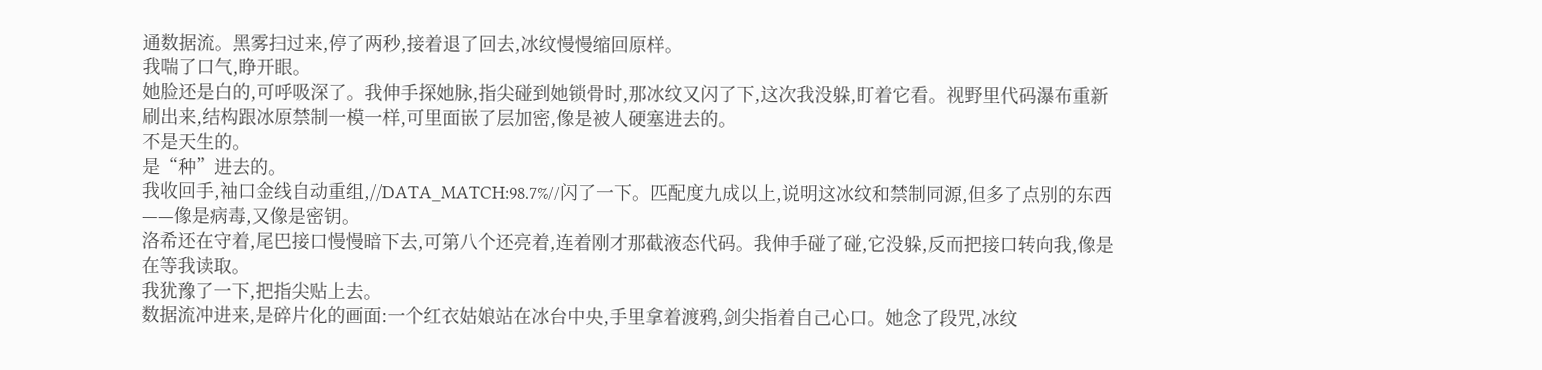通数据流。黑雾扫过来,停了两秒,接着退了回去,冰纹慢慢缩回原样。
我喘了口气,睁开眼。
她脸还是白的,可呼吸深了。我伸手探她脉,指尖碰到她锁骨时,那冰纹又闪了下,这次我没躲,盯着它看。视野里代码瀑布重新刷出来,结构跟冰原禁制一模一样,可里面嵌了层加密,像是被人硬塞进去的。
不是天生的。
是“种”进去的。
我收回手,袖口金线自动重组,//DATA_MATCH:98.7%//闪了一下。匹配度九成以上,说明这冰纹和禁制同源,但多了点别的东西——像是病毒,又像是密钥。
洛希还在守着,尾巴接口慢慢暗下去,可第八个还亮着,连着刚才那截液态代码。我伸手碰了碰,它没躲,反而把接口转向我,像是在等我读取。
我犹豫了一下,把指尖贴上去。
数据流冲进来,是碎片化的画面:一个红衣姑娘站在冰台中央,手里拿着渡鸦,剑尖指着自己心口。她念了段咒,冰纹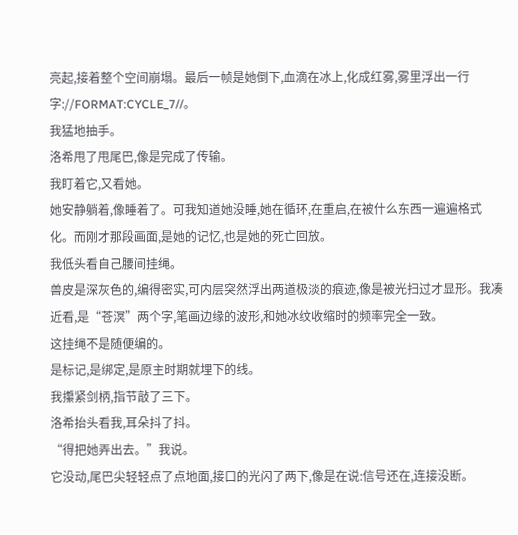亮起,接着整个空间崩塌。最后一帧是她倒下,血滴在冰上,化成红雾,雾里浮出一行字://FORMAT:CYCLE_7//。
我猛地抽手。
洛希甩了甩尾巴,像是完成了传输。
我盯着它,又看她。
她安静躺着,像睡着了。可我知道她没睡,她在循环,在重启,在被什么东西一遍遍格式化。而刚才那段画面,是她的记忆,也是她的死亡回放。
我低头看自己腰间挂绳。
兽皮是深灰色的,编得密实,可内层突然浮出两道极淡的痕迹,像是被光扫过才显形。我凑近看,是“苍溟”两个字,笔画边缘的波形,和她冰纹收缩时的频率完全一致。
这挂绳不是随便编的。
是标记,是绑定,是原主时期就埋下的线。
我攥紧剑柄,指节敲了三下。
洛希抬头看我,耳朵抖了抖。
“得把她弄出去。”我说。
它没动,尾巴尖轻轻点了点地面,接口的光闪了两下,像是在说:信号还在,连接没断。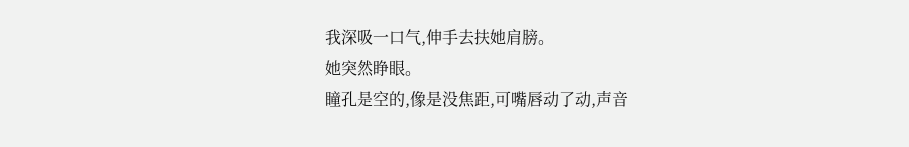我深吸一口气,伸手去扶她肩膀。
她突然睁眼。
瞳孔是空的,像是没焦距,可嘴唇动了动,声音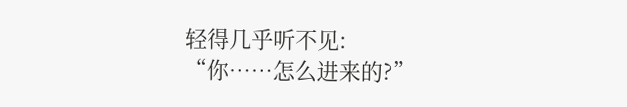轻得几乎听不见:
“你……怎么进来的?”